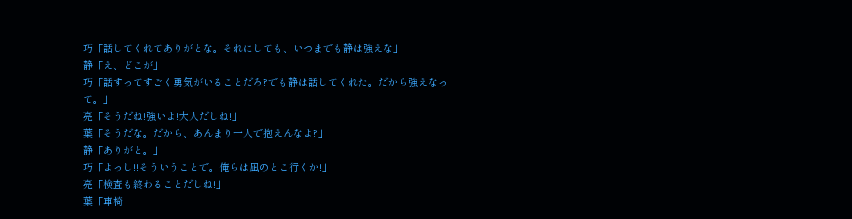巧「話してくれてありがとな。それにしても、いつまでも静は強えな」
静「え、どこが」
巧「話すってすごく勇気がいることだろ?でも静は話してくれた。だから強えなって。」
亮「そうだね!強いよ!大人だしね!」
葉「そうだな。だから、あんまり一人で抱えんなよ?」
静「ありがと。」
巧「よっし!!そういうことで。俺らは凪のとこ行くか!」
亮「検査も終わることだしね!」
葉「車椅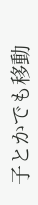子とかでも移動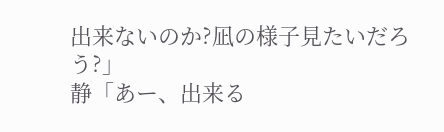出来ないのか?凪の様子見たいだろう?」
静「あー、出来る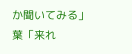か聞いてみる」
葉「来れ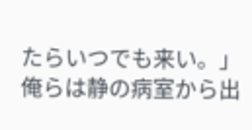たらいつでも来い。」
俺らは静の病室から出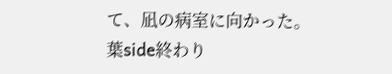て、凪の病室に向かった。
葉side終わり